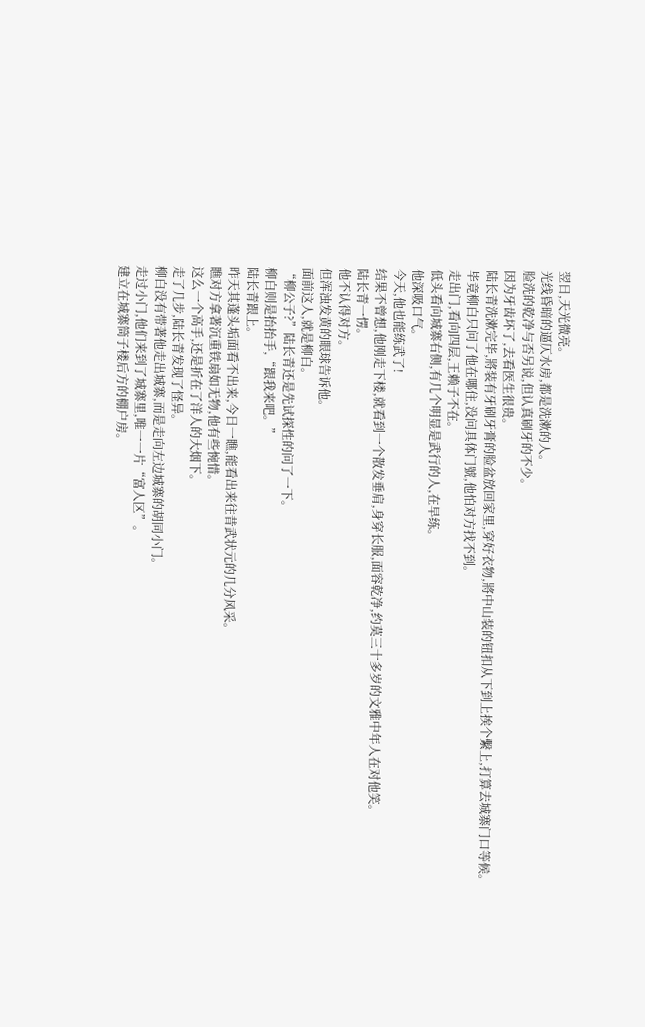翌日,天光微亮。
光线昏暗的逼仄水房,都是洗漱的人。
脸洗的乾净与否另说,但认真刷牙的不少。
因为牙齿坏了,去看医生很贵。
陆长青洗漱完毕,將装有牙刷牙膏的脸盆放回家里,穿好衣物,將中山装的钮扣从下到上挨个繫上,打算去城寨门口等候。
毕竟柳白只问了他在哪住,没问具体门號,他怕对方找不到。
走出门,看向四层,王赖子不在。
低头看向城寨右侧,有几个明显是武行的人,在早练。
他深吸口气。
今天,他也能练武了!
结果不曾想,他刚走下楼,就看到一个散发垂肩,身穿长服,面容乾净,约莫三十多岁的文雅中年人在对他笑。
陆长青一愣。
他不认得对方。
但浑浊发黄的眼球告诉他。
面前这人,就是柳白。
“柳公子?”陆长青还是先试探性的问了一下。
柳白则是抬抬手,“跟我来吧。”
陆长青跟上。
昨天其蓬头垢面看不出来,今日一瞧,能看出来往昔武状元的几分风采。
瞧对方拿著沉重铁扇如无物,他有些惋惜。
这么一个高手,还是折在了洋人的大烟下。
走了几步,陆长青发现了怪异。
柳白没有带著他走出城寨,而是走向左边城寨的胡同小门。
走过小门,他们来到了城寨里,唯一一片“富人区”。
建立在城寨筒子楼后方的棚户房。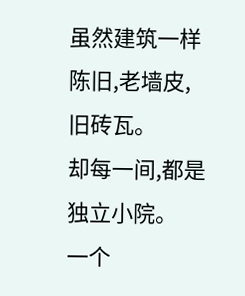虽然建筑一样陈旧,老墙皮,旧砖瓦。
却每一间,都是独立小院。
一个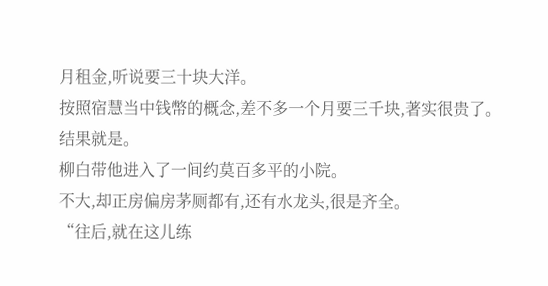月租金,听说要三十块大洋。
按照宿慧当中钱幣的概念,差不多一个月要三千块,著实很贵了。
结果就是。
柳白带他进入了一间约莫百多平的小院。
不大,却正房偏房茅厕都有,还有水龙头,很是齐全。
“往后,就在这儿练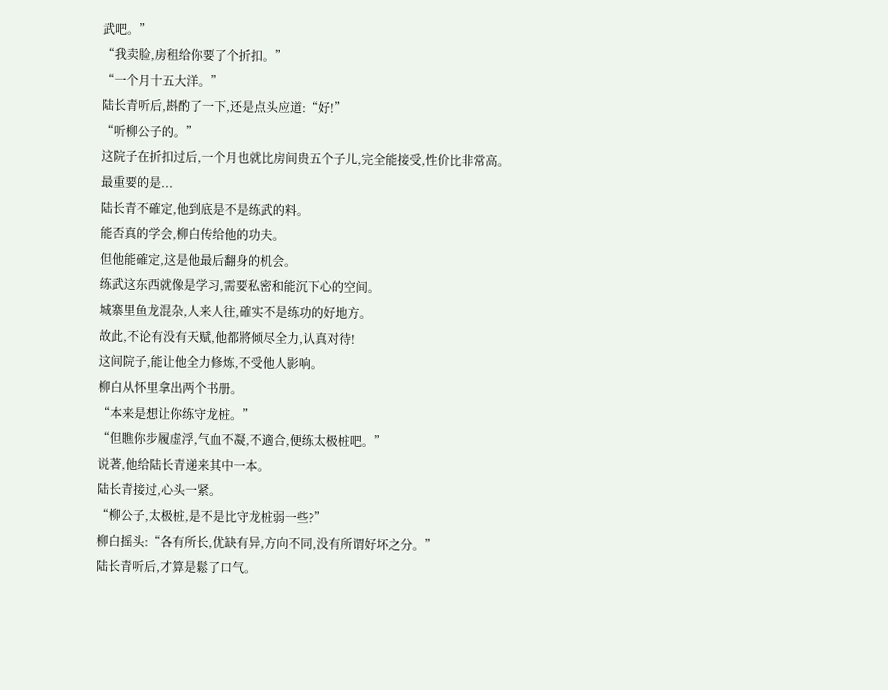武吧。”
“我卖脸,房租给你要了个折扣。”
“一个月十五大洋。”
陆长青听后,斟酌了一下,还是点头应道:“好!”
“听柳公子的。”
这院子在折扣过后,一个月也就比房间贵五个子儿,完全能接受,性价比非常高。
最重要的是...
陆长青不確定,他到底是不是练武的料。
能否真的学会,柳白传给他的功夫。
但他能確定,这是他最后翻身的机会。
练武这东西就像是学习,需要私密和能沉下心的空间。
城寨里鱼龙混杂,人来人往,確实不是练功的好地方。
故此,不论有没有天赋,他都將倾尽全力,认真对待!
这间院子,能让他全力修炼,不受他人影响。
柳白从怀里拿出两个书册。
“本来是想让你练守龙桩。”
“但瞧你步履虚浮,气血不凝,不適合,便练太极桩吧。”
说著,他给陆长青递来其中一本。
陆长青接过,心头一紧。
“柳公子,太极桩,是不是比守龙桩弱一些?”
柳白摇头:“各有所长,优缺有异,方向不同,没有所谓好坏之分。”
陆长青听后,才算是鬆了口气。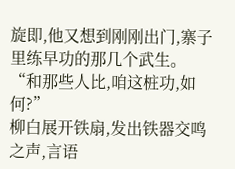旋即,他又想到刚刚出门,寨子里练早功的那几个武生。
“和那些人比,咱这桩功,如何?”
柳白展开铁扇,发出铁器交鸣之声,言语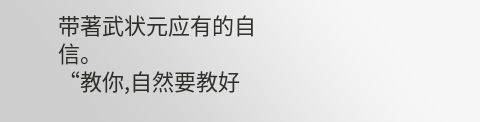带著武状元应有的自信。
“教你,自然要教好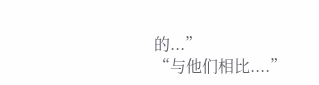的...”
“与他们相比....”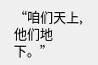“咱们天上,他们地下。”